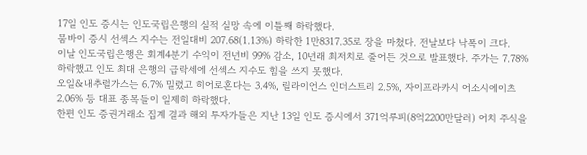17일 인도 증시는 인도국립은행의 실적 실망 속에 이틀째 하락했다.
뭄바이 증시 선섹스 지수는 전일대비 207.68(1.13%) 하락한 1만8317.35로 장을 마쳤다. 전날보다 낙폭이 크다.
이날 인도국립은행은 회계4분기 수익이 전년비 99% 감소, 10년래 최저치로 줄어든 것으로 발표했다. 주가는 7.78% 하락했고 인도 최대 은행의 급락세에 선섹스 지수도 힘을 쓰지 못했다.
오일&내추럴가스는 6.7% 밀렸고 히어로혼다는 3.4%, 릴라이언스 인더스트리 2.5%, 자이프라카시 어소시에이츠 2.06% 등 대표 종목들이 일제히 하락했다.
한편 인도 증권거래소 집계 결과 해외 투자가들은 지난 13일 인도 증시에서 371억루피(8억2200만달러) 어치 주식을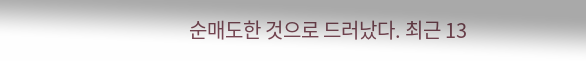순매도한 것으로 드러났다. 최근 13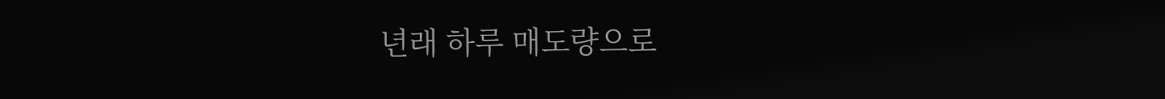년래 하루 매도량으로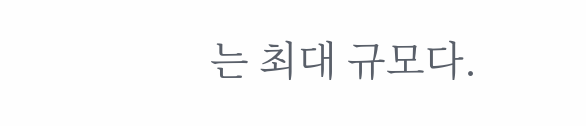는 최대 규모다.